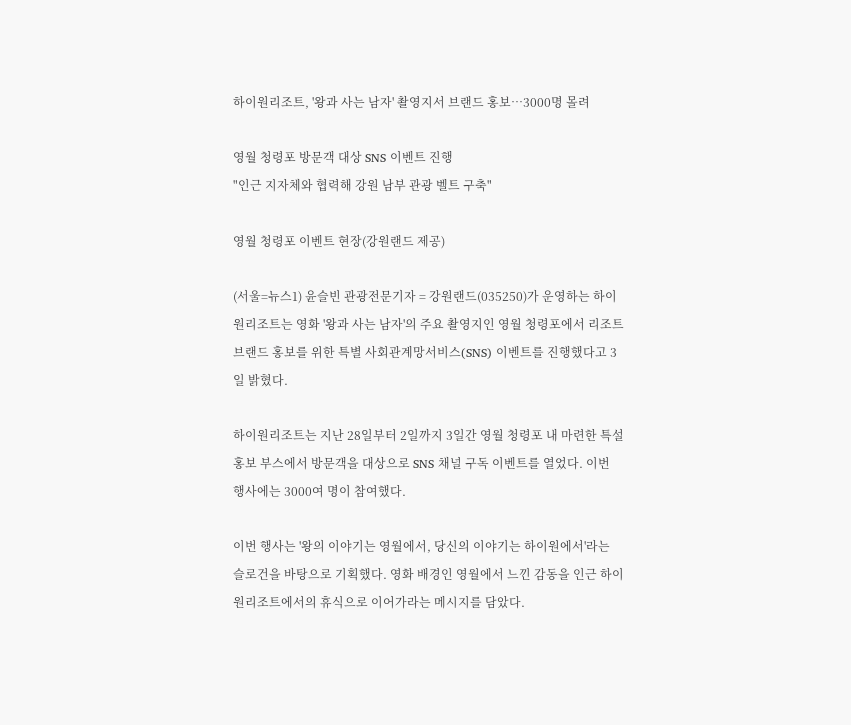하이원리조트, '왕과 사는 남자' 촬영지서 브랜드 홍보…3000명 몰려

영월 청령포 방문객 대상 SNS 이벤트 진행
"인근 지자체와 협력해 강원 남부 관광 벨트 구축"

영월 청령포 이벤트 현장(강원랜드 제공)

(서울=뉴스1) 윤슬빈 관광전문기자 = 강원랜드(035250)가 운영하는 하이원리조트는 영화 '왕과 사는 남자'의 주요 촬영지인 영월 청령포에서 리조트 브랜드 홍보를 위한 특별 사회관계망서비스(SNS) 이벤트를 진행했다고 3일 밝혔다.

하이원리조트는 지난 28일부터 2일까지 3일간 영월 청령포 내 마련한 특설 홍보 부스에서 방문객을 대상으로 SNS 채널 구독 이벤트를 열었다. 이번 행사에는 3000여 명이 참여했다.

이번 행사는 '왕의 이야기는 영월에서, 당신의 이야기는 하이원에서'라는 슬로건을 바탕으로 기획했다. 영화 배경인 영월에서 느낀 감동을 인근 하이원리조트에서의 휴식으로 이어가라는 메시지를 담았다.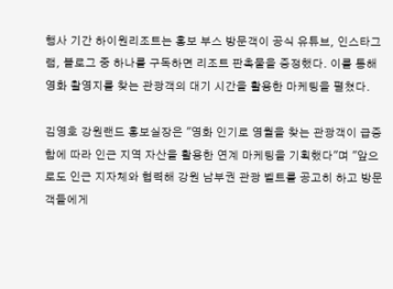행사 기간 하이원리조트는 홍보 부스 방문객이 공식 유튜브, 인스타그램, 블로그 중 하나를 구독하면 리조트 판촉물을 증정했다. 이를 통해 영화 촬영지를 찾는 관광객의 대기 시간을 활용한 마케팅을 펼쳤다.

김영호 강원랜드 홍보실장은 "영화 인기로 영월을 찾는 관광객이 급증함에 따라 인근 지역 자산을 활용한 연계 마케팅을 기획했다"며 "앞으로도 인근 지자체와 협력해 강원 남부권 관광 벨트를 공고히 하고 방문객들에게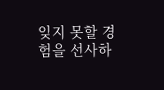잊지 못할 경험을 선사하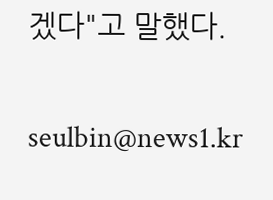겠다"고 말했다.

seulbin@news1.kr